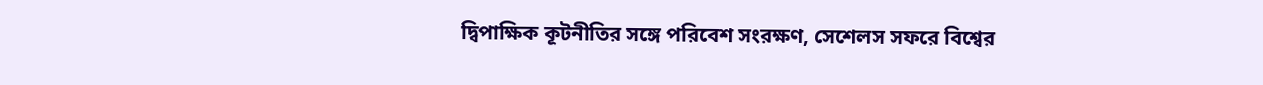দ্বিপাক্ষিক কূটনীতির সঙ্গে পরিবেশ সংরক্ষণ, সেশেলস সফরে বিশ্বের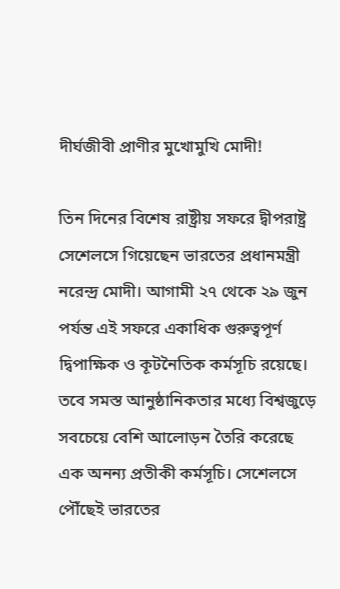দীর্ঘজীবী প্রাণীর মুখোমুখি মোদী!

তিন দিনের বিশেষ রাষ্ট্রীয় সফরে দ্বীপরাষ্ট্র সেশেলসে গিয়েছেন ভারতের প্রধানমন্ত্রী নরেন্দ্র মোদী। আগামী ২৭ থেকে ২৯ জুন পর্যন্ত এই সফরে একাধিক গুরুত্বপূর্ণ দ্বিপাক্ষিক ও কূটনৈতিক কর্মসূচি রয়েছে। তবে সমস্ত আনুষ্ঠানিকতার মধ্যে বিশ্বজুড়ে সবচেয়ে বেশি আলোড়ন তৈরি করেছে এক অনন্য প্রতীকী কর্মসূচি। সেশেলসে পৌঁছেই ভারতের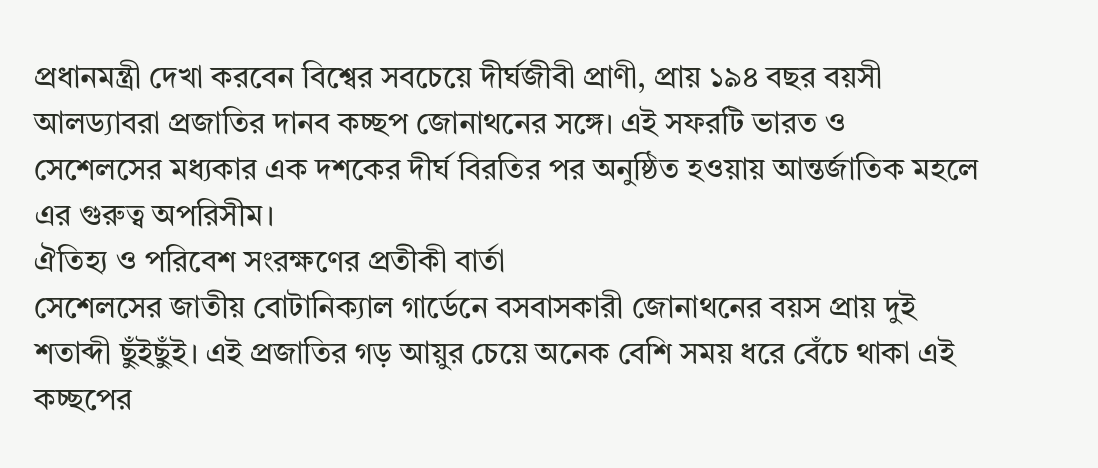প্রধানমন্ত্রী দেখা করবেন বিশ্বের সবচেয়ে দীর্ঘজীবী প্রাণী, প্রায় ১৯৪ বছর বয়সী আলড্যাবরা প্রজাতির দানব কচ্ছপ জোনাথনের সঙ্গে। এই সফরটি ভারত ও সেশেলসের মধ্যকার এক দশকের দীর্ঘ বিরতির পর অনুষ্ঠিত হওয়ায় আন্তর্জাতিক মহলে এর গুরুত্ব অপরিসীম।
ঐতিহ্য ও পরিবেশ সংরক্ষণের প্রতীকী বার্তা
সেশেলসের জাতীয় বোটানিক্যাল গার্ডেনে বসবাসকারী জোনাথনের বয়স প্রায় দুই শতাব্দী ছুঁইছুঁই। এই প্রজাতির গড় আয়ুর চেয়ে অনেক বেশি সময় ধরে বেঁচে থাকা এই কচ্ছপের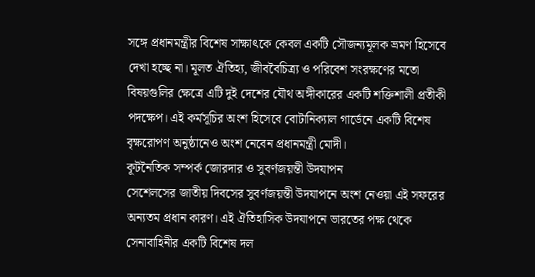সঙ্গে প্রধানমন্ত্রীর বিশেষ সাক্ষাৎকে কেবল একটি সৌজন্যমূলক ভ্রমণ হিসেবে দেখা হচ্ছে না। মূলত ঐতিহ্য, জীববৈচিত্র্য ও পরিবেশ সংরক্ষণের মতো বিষয়গুলির ক্ষেত্রে এটি দুই দেশের যৌথ অঙ্গীকারের একটি শক্তিশালী প্রতীকী পদক্ষেপ। এই কর্মসূচির অংশ হিসেবে বোটানিক্যাল গার্ডেনে একটি বিশেষ বৃক্ষরোপণ অনুষ্ঠানেও অংশ নেবেন প্রধানমন্ত্রী মোদী।
কূটনৈতিক সম্পর্ক জোরদার ও সুবর্ণজয়ন্তী উদযাপন
সেশেলসের জাতীয় দিবসের সুবর্ণজয়ন্তী উদযাপনে অংশ নেওয়া এই সফরের অন্যতম প্রধান কারণ। এই ঐতিহাসিক উদযাপনে ভারতের পক্ষ থেকে সেনাবাহিনীর একটি বিশেষ দল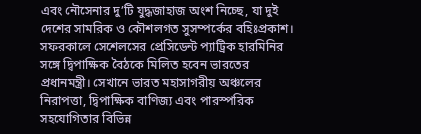এবং নৌসেনার দু’টি যুদ্ধজাহাজ অংশ নিচ্ছে, যা দুই দেশের সামরিক ও কৌশলগত সুসম্পর্কের বহিঃপ্রকাশ। সফরকালে সেশেলসের প্রেসিডেন্ট প্যাট্রিক হারমিনির সঙ্গে দ্বিপাক্ষিক বৈঠকে মিলিত হবেন ভারতের প্রধানমন্ত্রী। সেখানে ভারত মহাসাগরীয় অঞ্চলের নিরাপত্তা, দ্বিপাক্ষিক বাণিজ্য এবং পারস্পরিক সহযোগিতার বিভিন্ন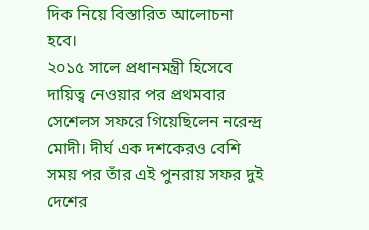দিক নিয়ে বিস্তারিত আলোচনা হবে।
২০১৫ সালে প্রধানমন্ত্রী হিসেবে দায়িত্ব নেওয়ার পর প্রথমবার সেশেলস সফরে গিয়েছিলেন নরেন্দ্র মোদী। দীর্ঘ এক দশকেরও বেশি সময় পর তাঁর এই পুনরায় সফর দুই দেশের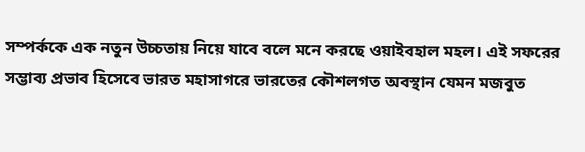সম্পর্ককে এক নতুন উচ্চতায় নিয়ে যাবে বলে মনে করছে ওয়াইবহাল মহল। এই সফরের সম্ভাব্য প্রভাব হিসেবে ভারত মহাসাগরে ভারতের কৌশলগত অবস্থান যেমন মজবুত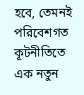হবে, তেমনই পরিবেশগত কূটনীতিতে এক নতুন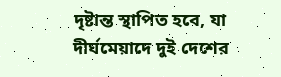দৃষ্টান্ত স্থাপিত হবে, যা দীর্ঘমেয়াদে দুই দেশের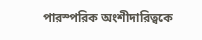পারস্পরিক অংশীদারিত্বকে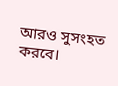আরও সুসংহত করবে।